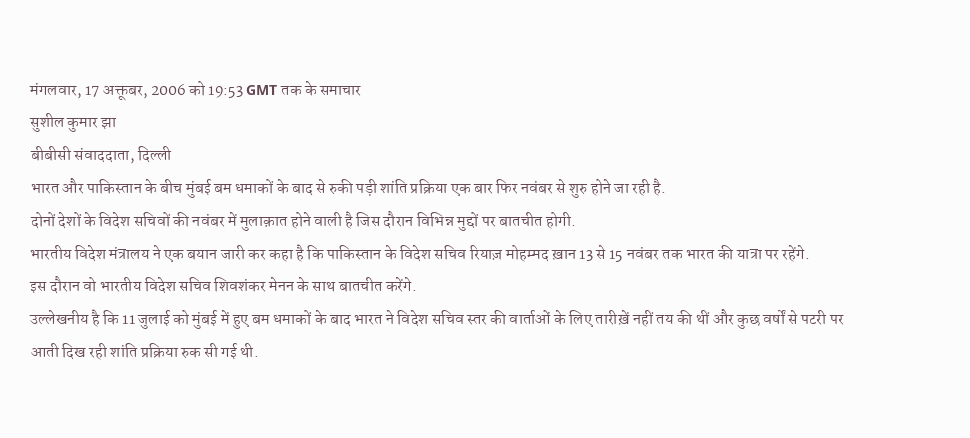मंगलवार, 17 अक्तूबर, 2006 को 19:53 GMT तक के समाचार
सुशील कुमार झा
बीबीसी संवाददाता, दिल्ली
भारत और पाकिस्तान के बीच मुंबई बम धमाकों के बाद से रुकी पड़ी शांति प्रक्रिया एक बार फिर नवंबर से शुरु होने जा रही है.
दोनों देशों के विदेश सचिवों की नवंबर में मुलाक़ात होने वाली है जिस दौरान विभिन्न मुद्दों पर बातचीत होगी.
भारतीय विदेश मंत्रालय ने एक बयान जारी कर कहा है कि पाकिस्तान के विदेश सचिव रियाज़ मोहम्मद ख़ान 13 से 15 नवंबर तक भारत की यात्रा पर रहेंगे.
इस दौरान वो भारतीय विदेश सचिव शिवशंकर मेनन के साथ बातचीत करेंगे.
उल्लेखनीय है कि 11 जुलाई को मुंबई में हुए बम धमाकों के बाद भारत ने विदेश सचिव स्तर की वार्ताओं के लिए तारीख़ें नहीं तय की थीं और कुछ वर्षों से पटरी पर आती दिख रही शांति प्रक्रिया रुक सी गई थी.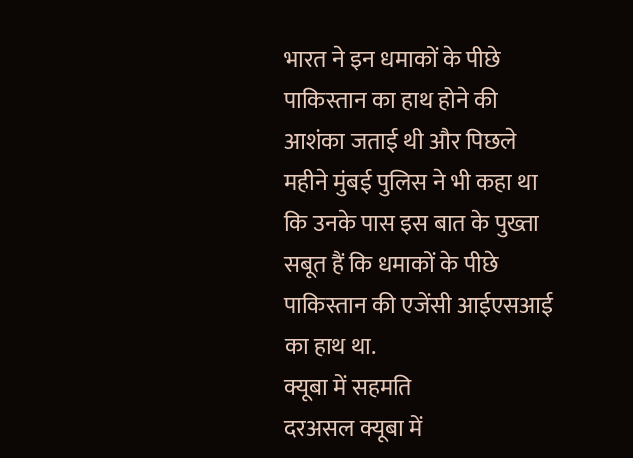भारत ने इन धमाकों के पीछे पाकिस्तान का हाथ होने की आशंका जताई थी और पिछले महीने मुंबई पुलिस ने भी कहा था कि उनके पास इस बात के पुख्ता सबूत हैं कि धमाकों के पीछे पाकिस्तान की एजेंसी आईएसआई का हाथ था.
क्यूबा में सहमति
दरअसल क्यूबा में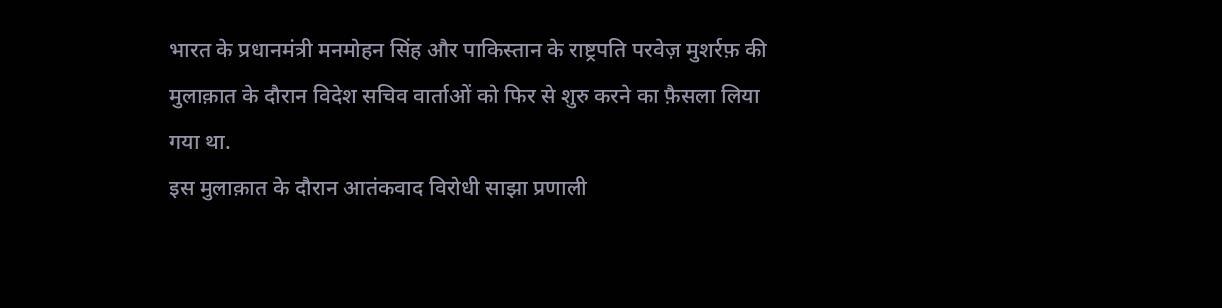भारत के प्रधानमंत्री मनमोहन सिंह और पाकिस्तान के राष्ट्रपति परवेज़ मुशर्रफ़ की मुलाक़ात के दौरान विदेश सचिव वार्ताओं को फिर से शुरु करने का फ़ैसला लिया गया था.
इस मुलाक़ात के दौरान आतंकवाद विरोधी साझा प्रणाली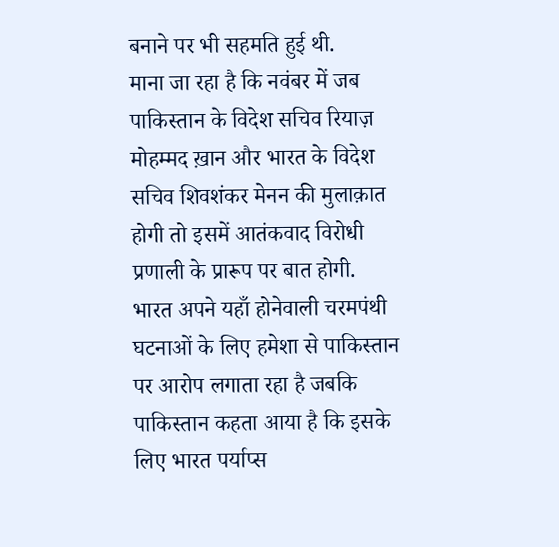बनाने पर भी सहमति हुई थी.
माना जा रहा है कि नवंबर में जब पाकिस्तान के विदेश सचिव रियाज़ मोहम्मद ख़ान और भारत के विदेश सचिव शिवशंकर मेनन की मुलाक़ात होगी तो इसमें आतंकवाद विरोधी प्रणाली के प्रारूप पर बात होगी.
भारत अपने यहाँ होनेवाली चरमपंथी घटनाओं के लिए हमेशा से पाकिस्तान पर आरोप लगाता रहा है जबकि पाकिस्तान कहता आया है कि इसके लिए भारत पर्याप्स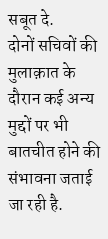सबूत दे.
दोनों सचिवों की मुलाक़ात के दौरान कई अन्य मुद्दों पर भी बातचीत होने की संभावना जताई जा रही है.